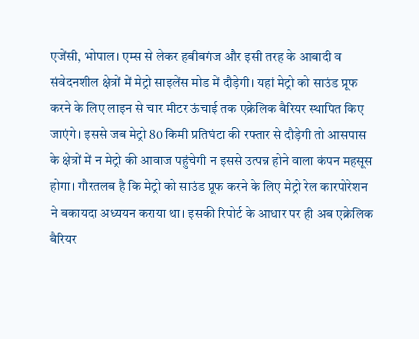एजेंसी, भोपाल। एम्स से लेकर हबीबगंज और इसी तरह के आबादी व संवेदनशील क्षेत्रों में मेट्रो साइलेंस मोड में दौड़ेगी। यहां मेट्रो को साउंड प्रूफ करने के लिए लाइन से चार मीटर ऊंचाई तक एक्रेलिक बैरियर स्थापित किए जाएंगे। इससे जब मेट्रो 80 किमी प्रतिघंटा की रफ्तार से दौड़ेगी तो आसपास के क्षेत्रों में न मेट्रो की आवाज पहुंचेगी न इससे उत्पन्न होने वाला कंपन महसूस होगा। गौरतलब है कि मेट्रो को साउंड प्रूफ करने के लिए मेट्रो रेल कारपोरेशन ने बकायदा अध्ययन कराया था। इसकी रिपोर्ट के आधार पर ही अब एक्रेलिक बैरियर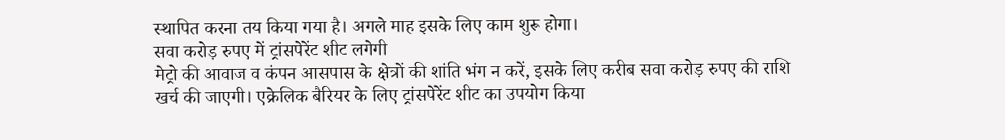स्थापित करना तय किया गया है। अगले माह इसके लिए काम शुरू होगा।
सवा करोड़ रुपए में ट्रांसपेरेंट शीट लगेगी
मेट्रो की आवाज व कंपन आसपास के क्षेत्रों की शांति भंग न करें, इसके लिए करीब सवा करोड़ रुपए की राशि खर्च की जाएगी। एक्रेलिक बैरियर के लिए ट्रांसपेरेंट शीट का उपयोग किया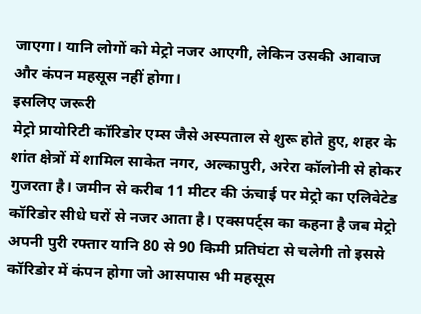जाएगा। यानि लोगों को मेट्रो नजर आएगी, लेकिन उसकी आवाज और कंपन महसूस नहीं होगा।
इसलिए जरूरी
मेट्रो प्रायोरिटी कॉरिडोर एम्स जैसे अस्पताल से शुरू होते हुए, शहर के शांत क्षेत्रों में शामिल साकेत नगर, अल्कापुरी, अरेरा कॉलोनी से होकर गुजरता है। जमीन से करीब 11 मीटर की ऊंचाई पर मेट्रो का एलिवेटेड कॉरिडोर सीधे घरों से नजर आता है। एक्सपर्ट्स का कहना है जब मेट्रो अपनी पुरी रफ्तार यानि 80 से 90 किमी प्रतिघंटा से चलेगी तो इससे कॉरिडोर में कंपन होगा जो आसपास भी महसूस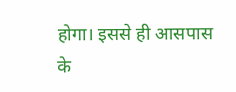होगा। इससे ही आसपास के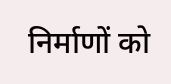निर्माणों को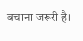बचाना जरूरी है।